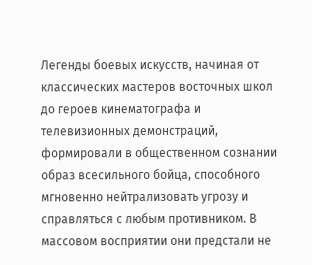Легенды боевых искусств, начиная от классических мастеров восточных школ до героев кинематографа и телевизионных демонстраций, формировали в общественном сознании образ всесильного бойца, способного мгновенно нейтрализовать угрозу и справляться с любым противником. В массовом восприятии они предстали не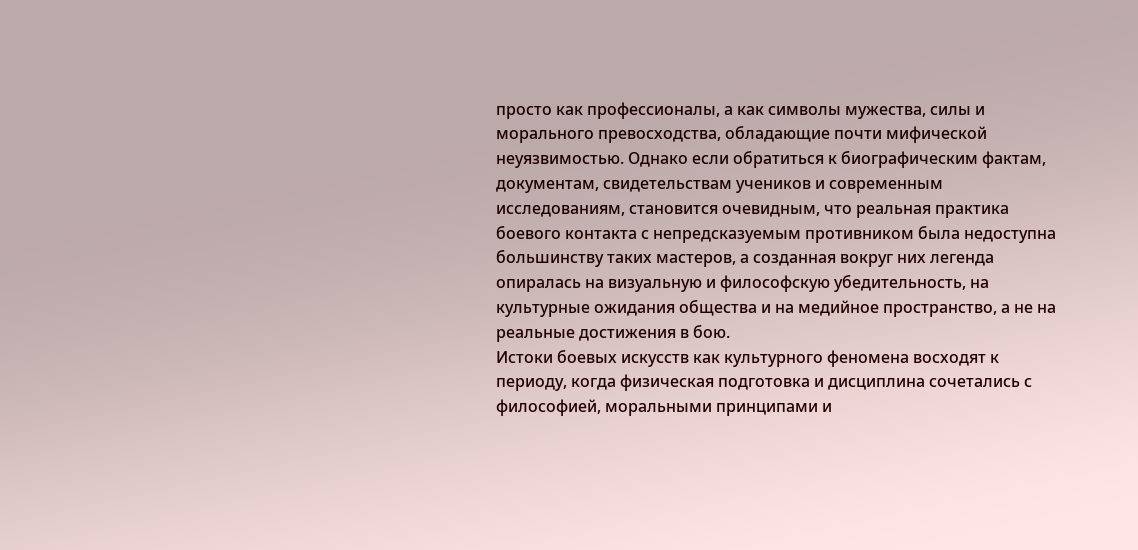просто как профессионалы, а как символы мужества, силы и морального превосходства, обладающие почти мифической неуязвимостью. Однако если обратиться к биографическим фактам, документам, свидетельствам учеников и современным исследованиям, становится очевидным, что реальная практика боевого контакта с непредсказуемым противником была недоступна большинству таких мастеров, а созданная вокруг них легенда опиралась на визуальную и философскую убедительность, на культурные ожидания общества и на медийное пространство, а не на реальные достижения в бою.
Истоки боевых искусств как культурного феномена восходят к периоду, когда физическая подготовка и дисциплина сочетались с философией, моральными принципами и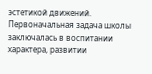эстетикой движений. Первоначальная задача школы заключалась в воспитании характера, развитии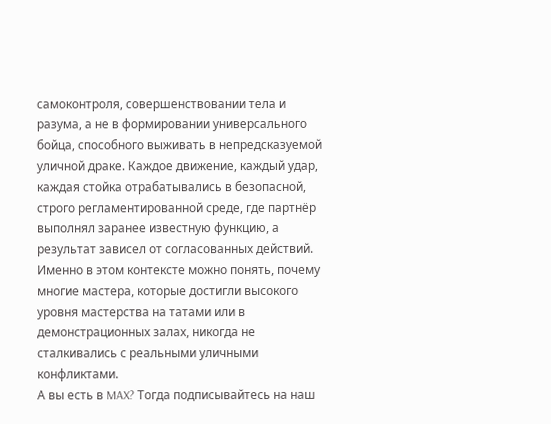самоконтроля, совершенствовании тела и разума, а не в формировании универсального бойца, способного выживать в непредсказуемой уличной драке. Каждое движение, каждый удар, каждая стойка отрабатывались в безопасной, строго регламентированной среде, где партнёр выполнял заранее известную функцию, а результат зависел от согласованных действий. Именно в этом контексте можно понять, почему многие мастера, которые достигли высокого уровня мастерства на татами или в демонстрационных залах, никогда не сталкивались с реальными уличными конфликтами.
А вы есть в MAX? Тогда подписывайтесь на наш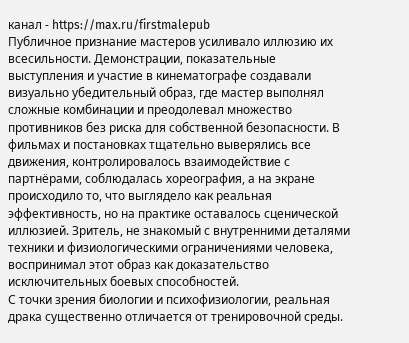канал - https://max.ru/firstmalepub
Публичное признание мастеров усиливало иллюзию их всесильности. Демонстрации, показательные выступления и участие в кинематографе создавали визуально убедительный образ, где мастер выполнял сложные комбинации и преодолевал множество противников без риска для собственной безопасности. В фильмах и постановках тщательно выверялись все движения, контролировалось взаимодействие с партнёрами, соблюдалась хореография, а на экране происходило то, что выглядело как реальная эффективность, но на практике оставалось сценической иллюзией. Зритель, не знакомый с внутренними деталями техники и физиологическими ограничениями человека, воспринимал этот образ как доказательство исключительных боевых способностей.
С точки зрения биологии и психофизиологии, реальная драка существенно отличается от тренировочной среды.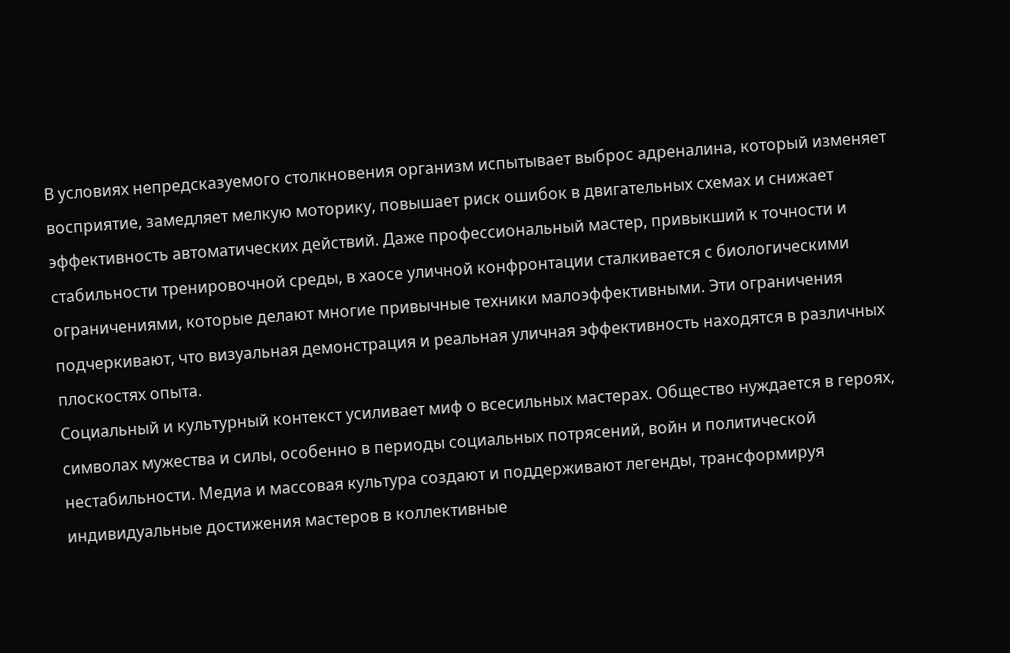В условиях непредсказуемого столкновения организм испытывает выброс адреналина, который изменяет восприятие, замедляет мелкую моторику, повышает риск ошибок в двигательных схемах и снижает эффективность автоматических действий. Даже профессиональный мастер, привыкший к точности и стабильности тренировочной среды, в хаосе уличной конфронтации сталкивается с биологическими ограничениями, которые делают многие привычные техники малоэффективными. Эти ограничения подчеркивают, что визуальная демонстрация и реальная уличная эффективность находятся в различных плоскостях опыта.
Социальный и культурный контекст усиливает миф о всесильных мастерах. Общество нуждается в героях, символах мужества и силы, особенно в периоды социальных потрясений, войн и политической нестабильности. Медиа и массовая культура создают и поддерживают легенды, трансформируя индивидуальные достижения мастеров в коллективные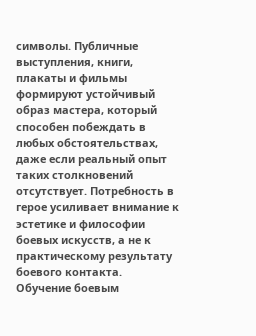символы. Публичные выступления, книги, плакаты и фильмы формируют устойчивый образ мастера, который способен побеждать в любых обстоятельствах, даже если реальный опыт таких столкновений отсутствует. Потребность в герое усиливает внимание к эстетике и философии боевых искусств, а не к практическому результату боевого контакта.
Обучение боевым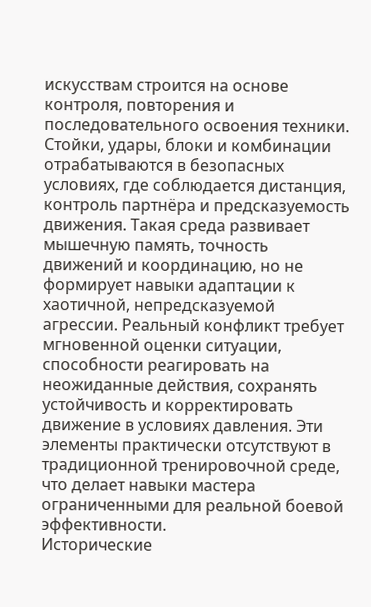искусствам строится на основе контроля, повторения и последовательного освоения техники. Стойки, удары, блоки и комбинации отрабатываются в безопасных условиях, где соблюдается дистанция, контроль партнёра и предсказуемость движения. Такая среда развивает мышечную память, точность движений и координацию, но не формирует навыки адаптации к хаотичной, непредсказуемой агрессии. Реальный конфликт требует мгновенной оценки ситуации, способности реагировать на неожиданные действия, сохранять устойчивость и корректировать движение в условиях давления. Эти элементы практически отсутствуют в традиционной тренировочной среде, что делает навыки мастера ограниченными для реальной боевой эффективности.
Исторические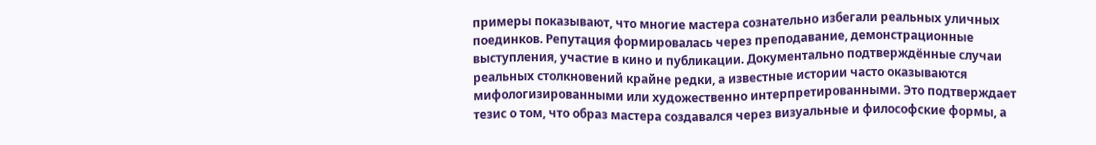примеры показывают, что многие мастера сознательно избегали реальных уличных поединков. Репутация формировалась через преподавание, демонстрационные выступления, участие в кино и публикации. Документально подтверждённые случаи реальных столкновений крайне редки, а известные истории часто оказываются мифологизированными или художественно интерпретированными. Это подтверждает тезис о том, что образ мастера создавался через визуальные и философские формы, а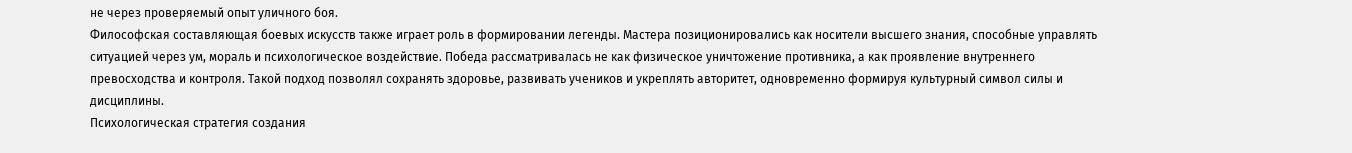не через проверяемый опыт уличного боя.
Философская составляющая боевых искусств также играет роль в формировании легенды. Мастера позиционировались как носители высшего знания, способные управлять ситуацией через ум, мораль и психологическое воздействие. Победа рассматривалась не как физическое уничтожение противника, а как проявление внутреннего превосходства и контроля. Такой подход позволял сохранять здоровье, развивать учеников и укреплять авторитет, одновременно формируя культурный символ силы и дисциплины.
Психологическая стратегия создания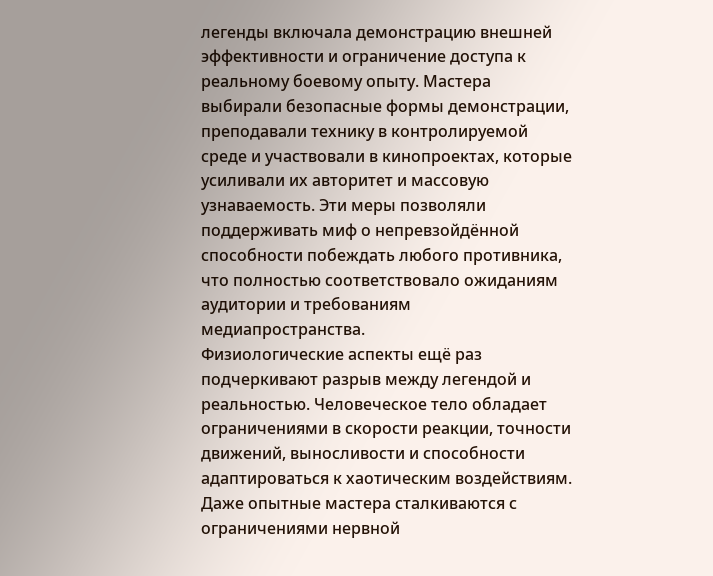легенды включала демонстрацию внешней эффективности и ограничение доступа к реальному боевому опыту. Мастера выбирали безопасные формы демонстрации, преподавали технику в контролируемой среде и участвовали в кинопроектах, которые усиливали их авторитет и массовую узнаваемость. Эти меры позволяли поддерживать миф о непревзойдённой способности побеждать любого противника, что полностью соответствовало ожиданиям аудитории и требованиям медиапространства.
Физиологические аспекты ещё раз подчеркивают разрыв между легендой и реальностью. Человеческое тело обладает ограничениями в скорости реакции, точности движений, выносливости и способности адаптироваться к хаотическим воздействиям. Даже опытные мастера сталкиваются с ограничениями нервной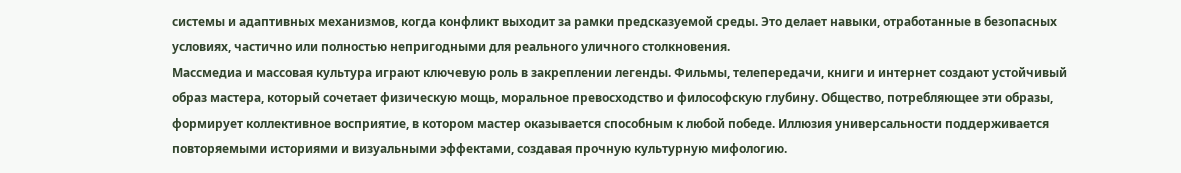системы и адаптивных механизмов, когда конфликт выходит за рамки предсказуемой среды. Это делает навыки, отработанные в безопасных условиях, частично или полностью непригодными для реального уличного столкновения.
Массмедиа и массовая культура играют ключевую роль в закреплении легенды. Фильмы, телепередачи, книги и интернет создают устойчивый образ мастера, который сочетает физическую мощь, моральное превосходство и философскую глубину. Общество, потребляющее эти образы, формирует коллективное восприятие, в котором мастер оказывается способным к любой победе. Иллюзия универсальности поддерживается повторяемыми историями и визуальными эффектами, создавая прочную культурную мифологию.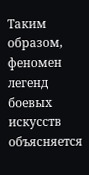Таким образом, феномен легенд боевых искусств объясняется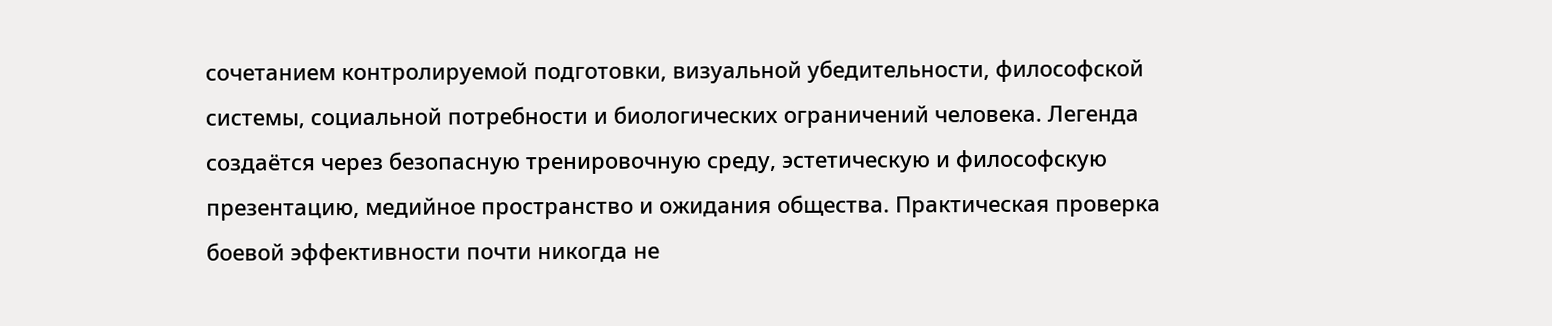сочетанием контролируемой подготовки, визуальной убедительности, философской системы, социальной потребности и биологических ограничений человека. Легенда создаётся через безопасную тренировочную среду, эстетическую и философскую презентацию, медийное пространство и ожидания общества. Практическая проверка боевой эффективности почти никогда не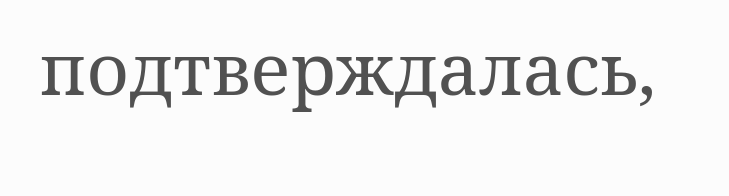подтверждалась,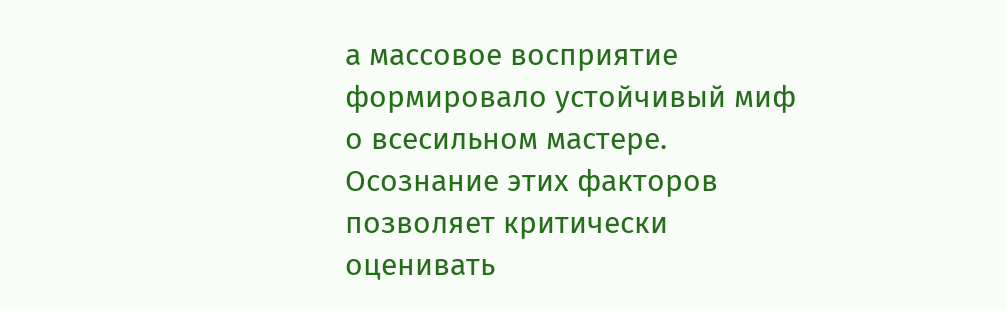а массовое восприятие формировало устойчивый миф о всесильном мастере.
Осознание этих факторов позволяет критически оценивать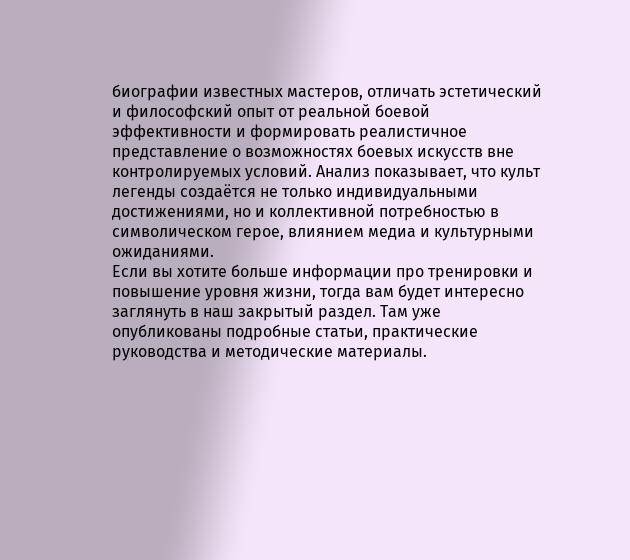биографии известных мастеров, отличать эстетический и философский опыт от реальной боевой эффективности и формировать реалистичное представление о возможностях боевых искусств вне контролируемых условий. Анализ показывает, что культ легенды создаётся не только индивидуальными достижениями, но и коллективной потребностью в символическом герое, влиянием медиа и культурными ожиданиями.
Если вы хотите больше информации про тренировки и повышение уровня жизни, тогда вам будет интересно заглянуть в наш закрытый раздел. Там уже опубликованы подробные статьи, практические руководства и методические материалы.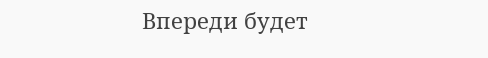Впереди будет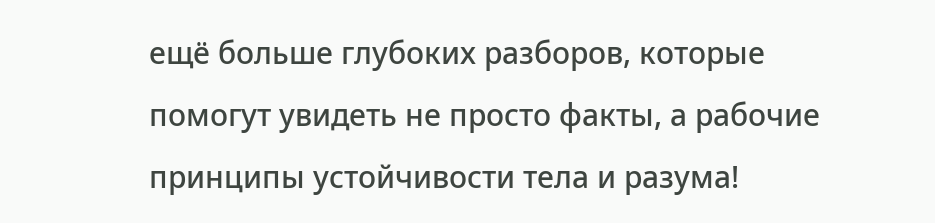ещё больше глубоких разборов, которые помогут увидеть не просто факты, а рабочие принципы устойчивости тела и разума!